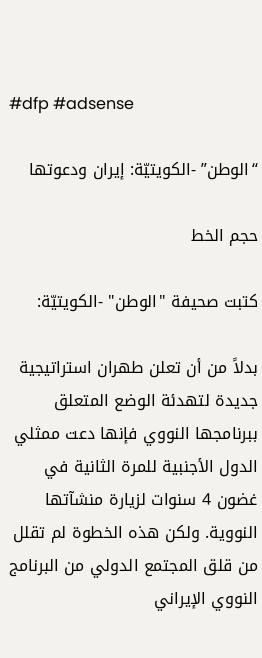#dfp #adsense

“الوطن” -الكويتيّة: إيران ودعوتها

حجم الخط

كتبت صحيفة "الوطن" -الكويتيّة:

بدلاً من أن تعلن طهران استراتيجية جديدة لتهدئة الوضع المتعلق ببرنامجها النووي فإنها دعت ممثلي الدول الأجنبية للمرة الثانية في غضون 4 سنوات لزيارة منشآتها النووية. ولكن هذه الخطوة لم تقلل من قلق المجتمع الدولي من البرنامج النووي الإيراني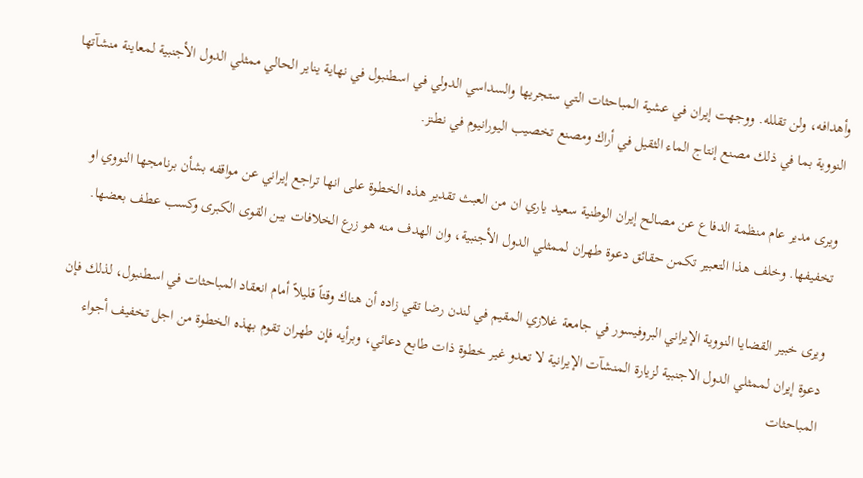وأهدافه، ولن تقلله. ووجهت إيران في عشية المباحثات التي ستجريها والسداسي الدولي في اسطنبول في نهاية يناير الحالي ممثلي الدول الأجنبية لمعاينة منشآتها النووية بما في ذلك مصنع إنتاج الماء الثقيل في أراك ومصنع تخصيب اليورانيوم في نطنز.

ويرى مدير عام منظمة الدفاع عن مصالح إيران الوطنية سعيد ياري ان من العبث تقدير هذه الخطوة على انها تراجع إيراني عن مواقفه بشأن برنامجها النووي او تخفيفها. وخلف هذا التعبير تكمن حقائق دعوة طهران لممثلي الدول الأجنبية، وان الهدف منه هو زرع الخلافات بين القوى الكبرى وكسب عطف بعضها.

ويرى خبير القضايا النووية الإيراني البروفيسور في جامعة غلازي المقيم في لندن رضا تقي زاده أن هناك وقتاً قليلاً أمام انعقاد المباحثات في اسطنبول، لذلك فإن دعوة إيران لممثلي الدول الاجنبية لزيارة المنشآت الإيرانية لا تعدو غير خطوة ذات طابع دعائي، وبرأيه فإن طهران تقوم بهذه الخطوة من اجل تخفيف أجواء المباحثات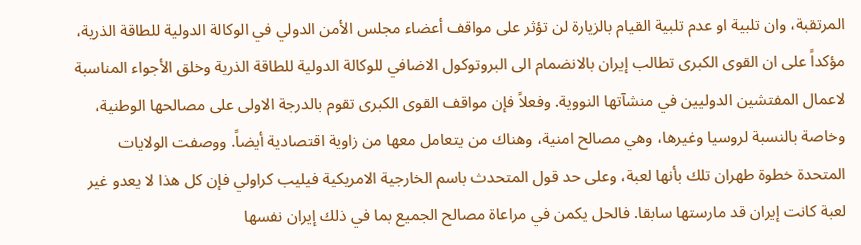المرتقبة، وان تلبية او عدم تلبية القيام بالزيارة لن تؤثر على مواقف أعضاء مجلس الأمن الدولي في الوكالة الدولية للطاقة الذرية، مؤكداً على ان القوى الكبرى تطالب إيران بالانضمام الى البروتوكول الاضافي للوكالة الدولية للطاقة الذرية وخلق الأجواء المناسبة لاعمال المفتشين الدوليين في منشآتها النووية. وفعلاً فإن مواقف القوى الكبرى تقوم بالدرجة الاولى على مصالحها الوطنية، وخاصة بالنسبة لروسيا وغيرها، وهي مصالح امنية، وهناك من يتعامل معها من زاوية اقتصادية أيضاً. ووصفت الولايات المتحدة خطوة طهران تلك بأنها لعبة، وعلى حد قول المتحدث باسم الخارجية الامريكية فيليب كراولي فإن كل هذا لا يعدو غير لعبة كانت إيران قد مارستها سابقا. فالحل يكمن في مراعاة مصالح الجميع بما في ذلك إيران نفسها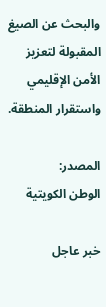والبحث عن الصيغ المقبولة لتعزيز الأمن الإقليمي واستقرار المنطقة.

المصدر:
الوطن الكويتية

خبر عاجل